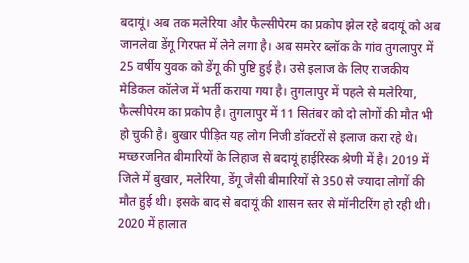बदायूं। अब तक मलेरिया और फैल्सीपेरम का प्रकोप झेल रहे बदायूं को अब जानलेवा डेंगू गिरफ्त में लेने लगा है। अब समरेर ब्लॉक के गांव तुगलापुर में 25 वर्षीय युवक को डेंगू की पुष्टि हुई है। उसे इलाज के लिए राजकीय मेडिकल कॉलेज में भर्ती कराया गया है। तुगलापुर में पहले से मलेरिया, फैल्सीपेरम का प्रकोप है। तुगलापुर में 11 सितंबर को दो लोगों की मौत भी हो चुकी है। बुखार पीड़ित यह लोग निजी डॉक्टरों से इलाज करा रहे थे।
मच्छरजनित बीमारियों के लिहाज से बदायूं हाईरिस्क श्रेणी में है। 2019 में जिले में बुखार, मलेरिया, डेंगू जैसी बीमारियों से 350 से ज्यादा लोगों की मौत हुई थी। इसके बाद से बदायूं की शासन स्तर से मॉनीटरिंग हो रही थी। 2020 में हालात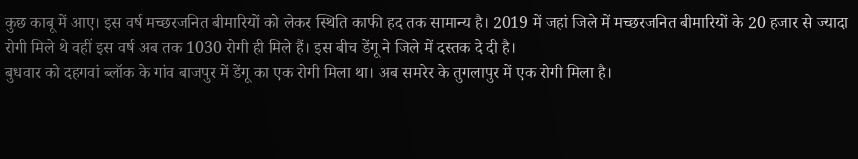कुछ काबू में आए। इस वर्ष मच्छरजनित बीमारियों को लेकर स्थिति काफी हद तक सामान्य है। 2019 में जहां जिले में मच्छरजनित बीमारियों के 20 हजार से ज्यादा रोगी मिले थे वहीं इस वर्ष अब तक 1030 रोगी ही मिले हैं। इस बीच डेंगू ने जिले में दस्तक दे दी है।
बुधवार को दहगवां ब्लॉक के गांव बाजपुर में डेंगू का एक रोगी मिला था। अब समरेर के तुगलापुर में एक रोगी मिला है।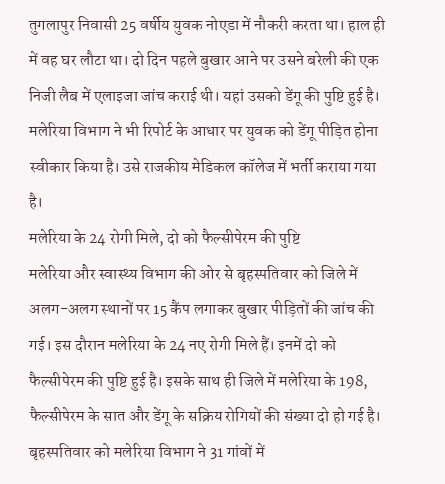तुगलापुर निवासी 25 वर्षीय युवक नोएडा में नौकरी करता था। हाल ही में वह घर लौटा था। दो दिन पहले बुखार आने पर उसने बरेली की एक निजी लैब में एलाइजा जांच कराई थी। यहां उसको डेंगू की पुष्टि हुई है। मलेरिया विभाग ने भी रिपोर्ट के आधार पर युवक को डेंगू पीड़ित होना स्वीकार किया है। उसे राजकीय मेडिकल कॉलेज में भर्ती कराया गया है।
मलेरिया के 24 रोगी मिले, दो को फैल्सीपेरम की पुष्टि
मलेरिया और स्वास्थ्य विभाग की ओर से बृहस्पतिवार को जिले में अलग-अलग स्थानों पर 15 कैंप लगाकर बुखार पीड़ितों की जांच की गई। इस दौरान मलेरिया के 24 नए रोगी मिले हैं। इनमें दो को फैल्सीपेरम की पुष्टि हुई है। इसके साथ ही जिले में मलेरिया के 198, फैल्सीपेरम के सात और डेंगू के सक्रिय रोगियों की संख्या दो हो गई है। बृहस्पतिवार को मलेरिया विभाग ने 31 गांवों में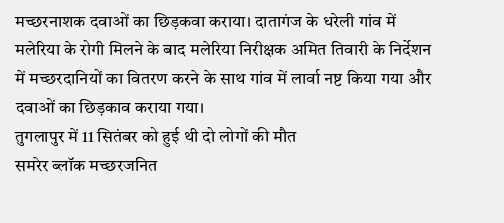मच्छरनाशक दवाओं का छिड़कवा कराया। दातागंज के धरेली गांव में मलेरिया के रोगी मिलने के बाद मलेरिया निरीक्षक अमित तिवारी के निर्देशन में मच्छरदानियों का वितरण करने के साथ गांव में लार्वा नष्ट किया गया और दवाओं का छिड़काव कराया गया।
तुगलापुर में 11 सितंबर को हुई थी दो लोगों की मौत
समरेर ब्लॉक मच्छरजनित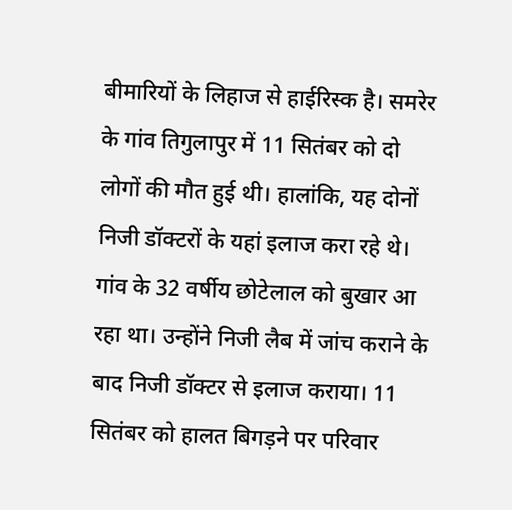बीमारियों के लिहाज से हाईरिस्क है। समरेर के गांव तिगुलापुर में 11 सितंबर को दो लोगों की मौत हुई थी। हालांकि, यह दोनों निजी डॉक्टरों के यहां इलाज करा रहे थे। गांव के 32 वर्षीय छोटेलाल को बुखार आ रहा था। उन्होंने निजी लैब में जांच कराने के बाद निजी डॉक्टर से इलाज कराया। 11 सितंबर को हालत बिगड़ने पर परिवार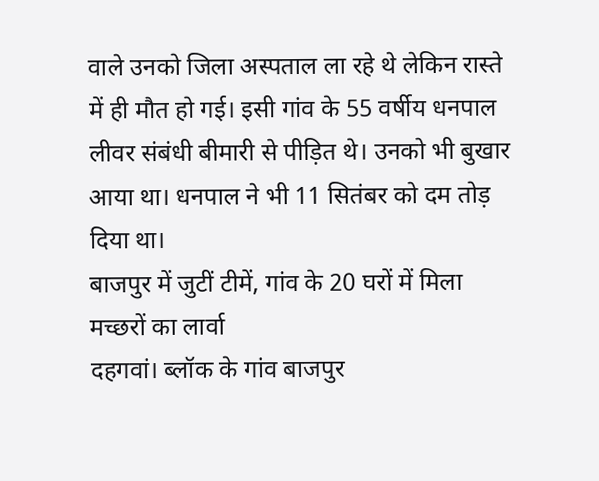वाले उनको जिला अस्पताल ला रहे थे लेकिन रास्ते में ही मौत हो गई। इसी गांव के 55 वर्षीय धनपाल लीवर संबंधी बीमारी से पीड़ित थे। उनको भी बुखार आया था। धनपाल ने भी 11 सितंबर को दम तोड़ दिया था।
बाजपुर में जुटीं टीमें, गांव के 20 घरों में मिला मच्छरों का लार्वा
दहगवां। ब्लॉक के गांव बाजपुर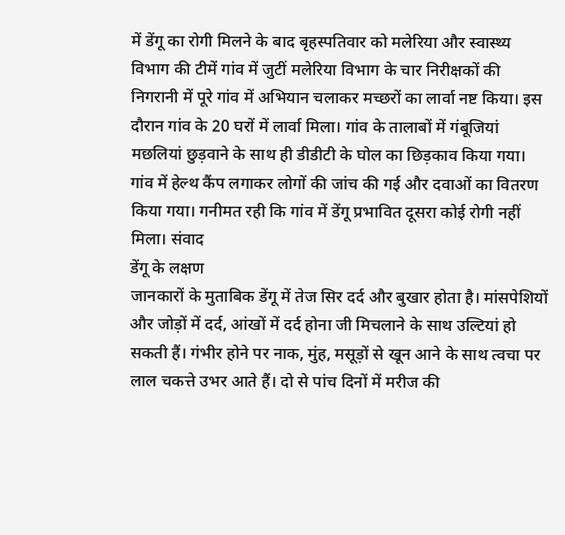में डेंगू का रोगी मिलने के बाद बृहस्पतिवार को मलेरिया और स्वास्थ्य विभाग की टीमें गांव में जुटीं मलेरिया विभाग के चार निरीक्षकों की निगरानी में पूरे गांव में अभियान चलाकर मच्छरों का लार्वा नष्ट किया। इस दौरान गांव के 20 घरों में लार्वा मिला। गांव के तालाबों में गंबूजियां मछलियां छुड़वाने के साथ ही डीडीटी के घोल का छिड़काव किया गया। गांव में हेल्थ कैंप लगाकर लोगों की जांच की गई और दवाओं का वितरण किया गया। गनीमत रही कि गांव में डेंगू प्रभावित दूसरा कोई रोगी नहीं मिला। संवाद
डेंगू के लक्षण
जानकारों के मुताबिक डेंगू में तेज सिर दर्द और बुखार होता है। मांसपेशियों और जोड़ों में दर्द, आंखों में दर्द होना जी मिचलाने के साथ उल्टियां हो सकती हैं। गंभीर होने पर नाक, मुंह, मसूड़ों से खून आने के साथ त्वचा पर लाल चकत्ते उभर आते हैं। दो से पांच दिनों में मरीज की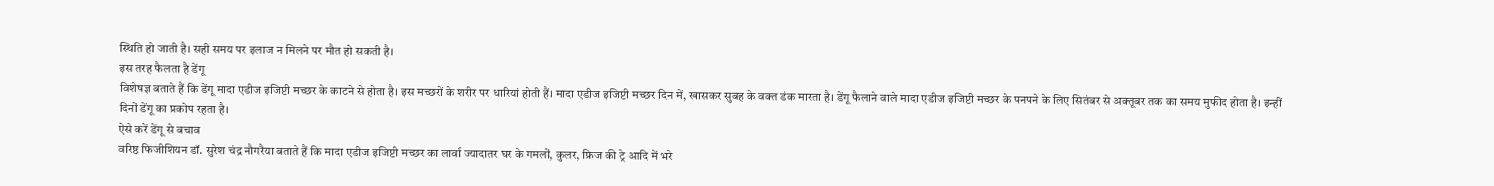स्थिति हो जाती है। सही समय पर इलाज न मिलने पर मौत हो सकती है।
इस तरह फैलता है डेंगू
विशेषज्ञ बताते हैं कि डेंगू मादा एडीज इजिप्टी मच्छर के काटने से होता है। इस मच्छरों के शरीर पर धारियां होती हैं। मादा एडीज इजिप्टी मच्छर दिन में, खासकर सुबह के वक्त डंक मारता है। डेंगू फैलाने वाले मादा एडीज इजिप्टी मच्छर के पनपने के लिए सितंबर से अक्तूबर तक का समय मुफीद होता है। इन्हीं दिनों डेंगू का प्रकोप रहता है।
ऐसे करें डेंगू से बचाव
वरिष्ठ फिजीशियन डॉ. सुरेश चंद्र नौगरैया बताते हैं कि मादा एडीज इजिप्टी मच्छर का लार्वा ज्यादातर घर के गमलों, कुलर, फ्रिज की ट्रे आदि में भरे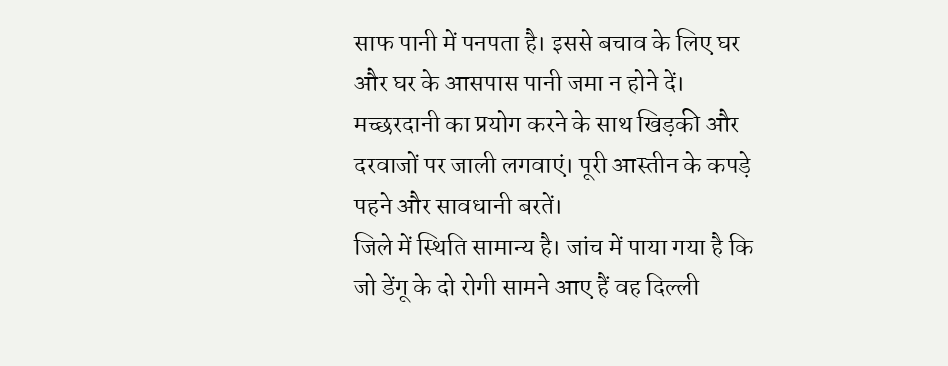साफ पानी में पनपता है। इससे बचाव के लिए घर और घर के आसपास पानी जमा न होने दें। मच्छरदानी का प्रयोग करने के साथ खिड़की और दरवाजों पर जाली लगवाएं। पूरी आस्तीन के कपड़े पहने और सावधानी बरतें।
जिले में स्थिति सामान्य है। जांच में पाया गया है कि जो डेंगू के दो रोगी सामने आए हैं वह दिल्ली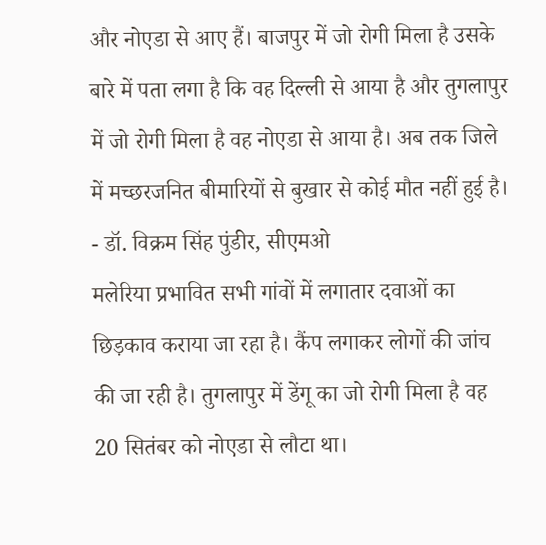और नोएडा से आए हैं। बाजपुर में जो रोगी मिला है उसके बारे में पता लगा है कि वह दिल्ली से आया है और तुगलापुर में जो रोगी मिला है वह नोएडा से आया है। अब तक जिले में मच्छरजनित बीमारियों से बुखार से कोई मौत नहीं हुई है।
- डॉ. विक्रम सिंह पुंडीर, सीएमओ
मलेरिया प्रभावित सभी गांवों में लगातार दवाओं का छिड़काव कराया जा रहा है। कैंप लगाकर लोगों की जांच की जा रही है। तुगलापुर में डेंगू का जो रोगी मिला है वह 20 सितंबर को नोएडा से लौटा था।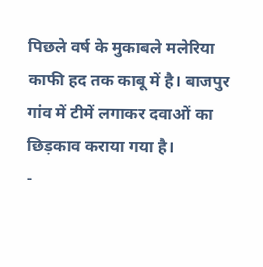पिछले वर्ष के मुकाबले मलेरिया काफी हद तक काबू में है। बाजपुर गांव में टीमें लगाकर दवाओं का छिड़काव कराया गया है।
-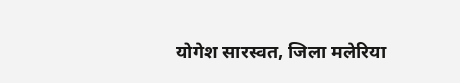योगेश सारस्वत, जिला मलेरिया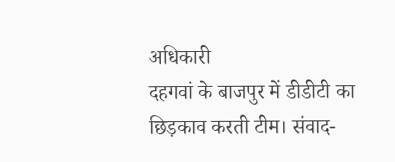अधिकारी
दहगवां के बाजपुर में डीडीटी का छिड़काव करती टीम। संवाद-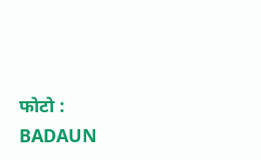फोटो : BADAUN